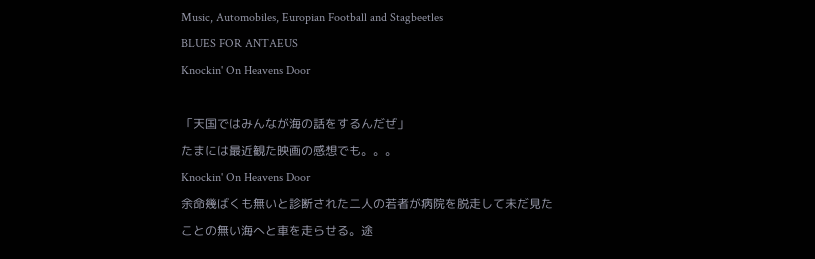Music, Automobiles, Europian Football and Stagbeetles
BLUES FOR ANTAEUS
Knockin' On Heavens Door

「天国ではみんなが海の話をするんだぜ」
たまには最近観た映画の感想でも。。。
Knockin' On Heavens Door
余命幾ばくも無いと診断された二人の若者が病院を脱走して未だ見たことの無い海へと車を走らせる。途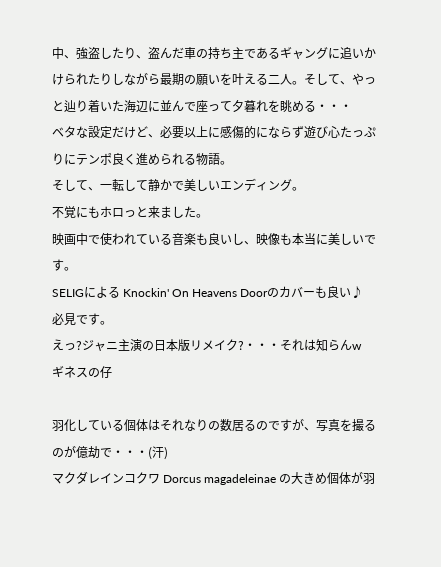中、強盗したり、盗んだ車の持ち主であるギャングに追いかけられたりしながら最期の願いを叶える二人。そして、やっと辿り着いた海辺に並んで座って夕暮れを眺める・・・
ベタな設定だけど、必要以上に感傷的にならず遊び心たっぷりにテンポ良く進められる物語。
そして、一転して静かで美しいエンディング。
不覚にもホロっと来ました。
映画中で使われている音楽も良いし、映像も本当に美しいです。
SELIGによる Knockin' On Heavens Doorのカバーも良い♪
必見です。
えっ?ジャニ主演の日本版リメイク?・・・それは知らんw
ギネスの仔

羽化している個体はそれなりの数居るのですが、写真を撮るのが億劫で・・・(汗)
マクダレインコクワ Dorcus magadeleinae の大きめ個体が羽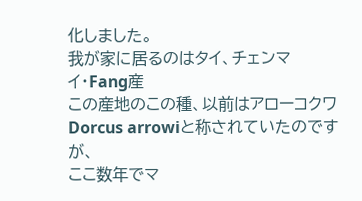化しました。
我が家に居るのはタイ、チェンマイ・Fang産
この産地のこの種、以前はアローコクワDorcus arrowiと称されていたのですが、
ここ数年でマ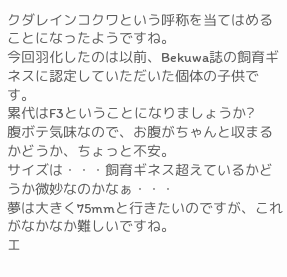クダレインコクワという呼称を当てはめることになったようですね。
今回羽化したのは以前、Bekuwa誌の飼育ギネスに認定していただいた個体の子供です。
累代はF3ということになりましょうか?
腹ボテ気味なので、お腹がちゃんと収まるかどうか、ちょっと不安。
サイズは・・・飼育ギネス超えているかどうか微妙なのかなぁ・・・
夢は大きく75mmと行きたいのですが、これがなかなか難しいですね。
エ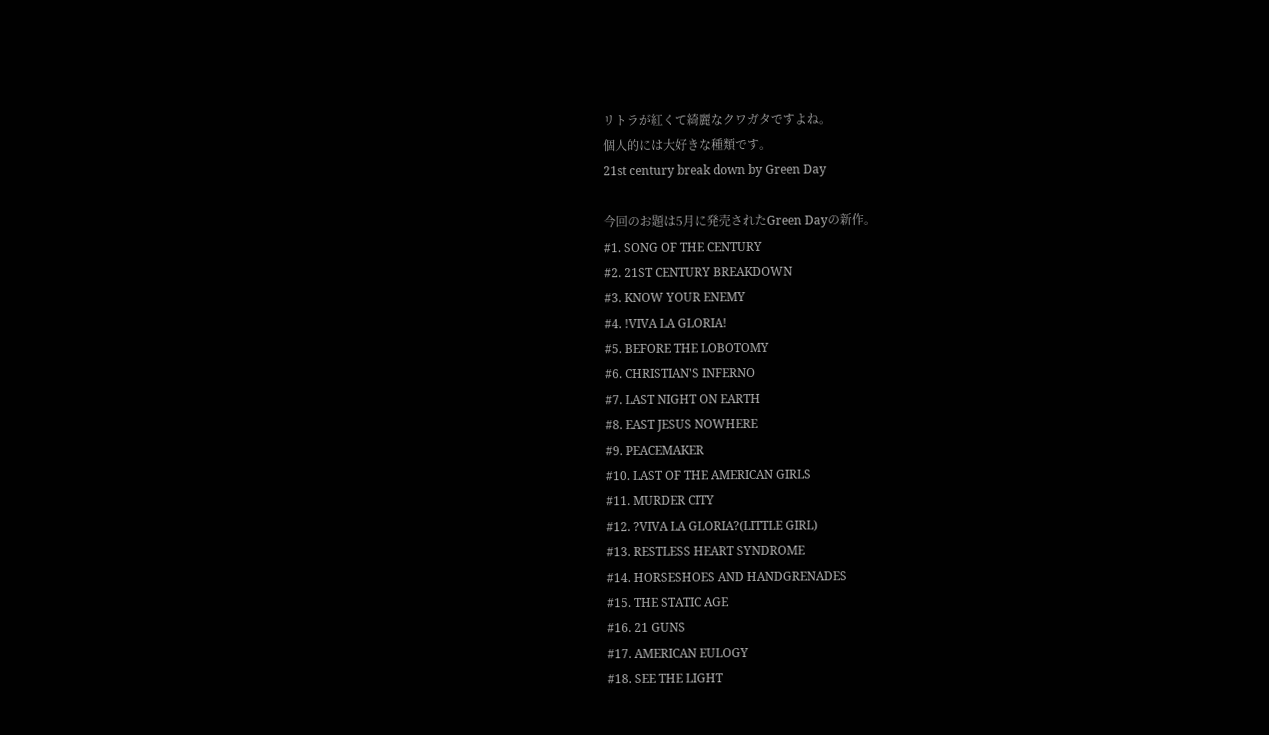リトラが紅くて綺麗なクワガタですよね。
個人的には大好きな種類です。
21st century break down by Green Day

今回のお題は5月に発売されたGreen Dayの新作。
#1. SONG OF THE CENTURY
#2. 21ST CENTURY BREAKDOWN
#3. KNOW YOUR ENEMY
#4. !VIVA LA GLORIA!
#5. BEFORE THE LOBOTOMY
#6. CHRISTIAN'S INFERNO
#7. LAST NIGHT ON EARTH
#8. EAST JESUS NOWHERE
#9. PEACEMAKER
#10. LAST OF THE AMERICAN GIRLS
#11. MURDER CITY
#12. ?VIVA LA GLORIA?(LITTLE GIRL)
#13. RESTLESS HEART SYNDROME
#14. HORSESHOES AND HANDGRENADES
#15. THE STATIC AGE
#16. 21 GUNS
#17. AMERICAN EULOGY
#18. SEE THE LIGHT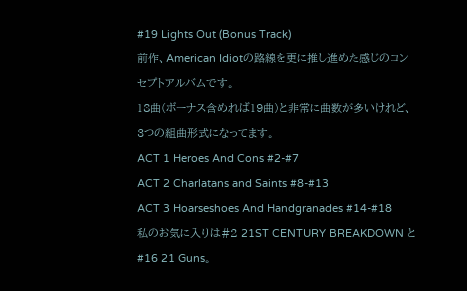#19 Lights Out (Bonus Track)
前作、American Idiotの路線を更に推し進めた感じのコンセプトアルバムです。
18曲(ボーナス含めれば19曲)と非常に曲数が多いけれど、3つの組曲形式になってます。
ACT 1 Heroes And Cons #2-#7
ACT 2 Charlatans and Saints #8-#13
ACT 3 Hoarseshoes And Handgranades #14-#18
私のお気に入りは#2 21ST CENTURY BREAKDOWN と #16 21 Guns。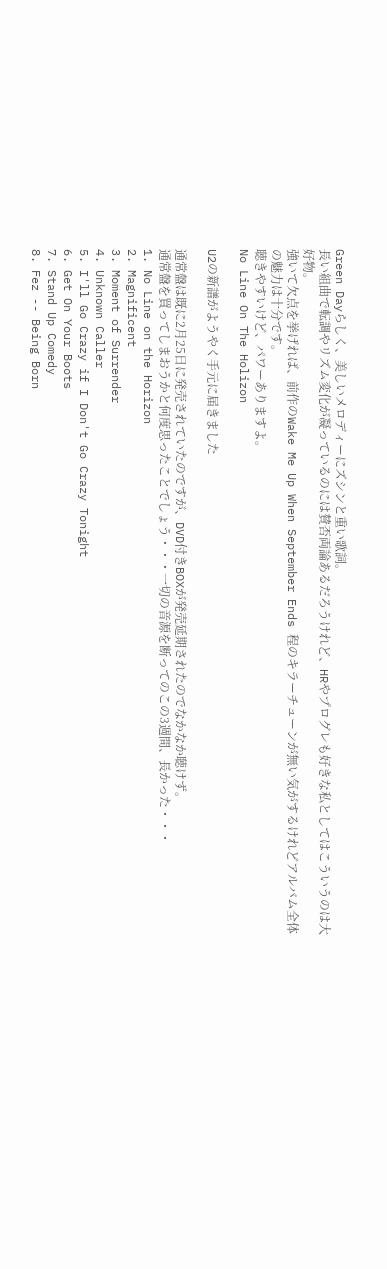Green Dayらしく、美しいメロディーにズシンと重い歌詞。
長い組曲で転調やリズム変化が凝っているのには賛否両論あるだろうけれど、HRやプログレも好きな私としてはこういうのは大好物。
強いて欠点を挙げれば、前作のWake Me Up When September Ends 程のキラーチューンが無い気がするけれどアルバム全体の魅力は十分です。
聴きやすいけど、パワーありますよ。
No Line On The Holizon

U2の新譜がようやく手元に届きました

通常盤は既に2月25日に発売されていたのですが、DVD付きBOXが発売延期されたのでなかなか聴けず。
通常盤を買ってしまおうかと何度思ったことでしょう・・・一切の音源を断ってのこの3週間、長かった・・・
1. No Line on the Horizon
2. Magnificent
3. Moment of Surrender
4. Unknown Caller
5. I'll Go Crazy if I Don't Go Crazy Tonight
6. Get On Your Boots
7. Stand Up Comedy
8. Fez -- Being Born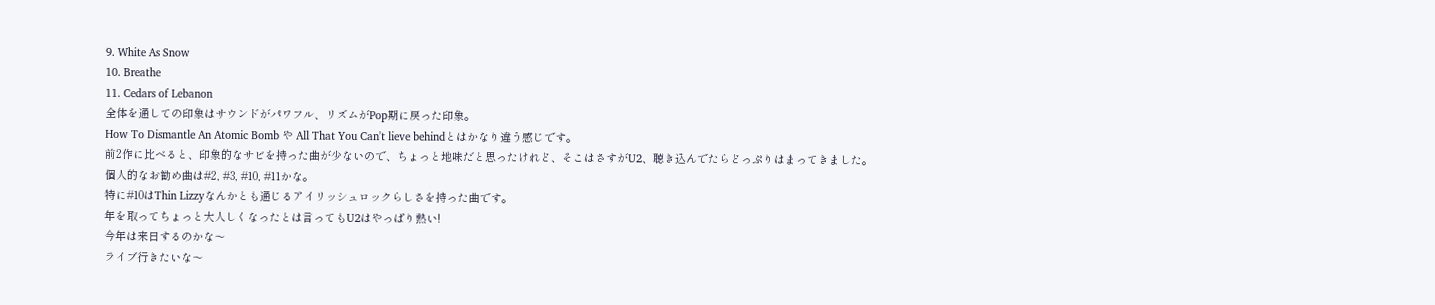9. White As Snow
10. Breathe
11. Cedars of Lebanon
全体を通しての印象はサウンドがパワフル、リズムがPop期に戻った印象。
How To Dismantle An Atomic Bomb や All That You Can't lieve behindとはかなり違う感じです。
前2作に比べると、印象的なサビを持った曲が少ないので、ちょっと地味だと思ったけれど、そこはさすがU2、聴き込んでたらどっぷりはまってきました。
個人的なお勧め曲は#2, #3, #10, #11かな。
特に#10はThin Lizzyなんかとも通じるアイリッシュロックらしさを持った曲です。
年を取ってちょっと大人しくなったとは言ってもU2はやっぱり熱い!
今年は来日するのかな〜
ライブ行きたいな〜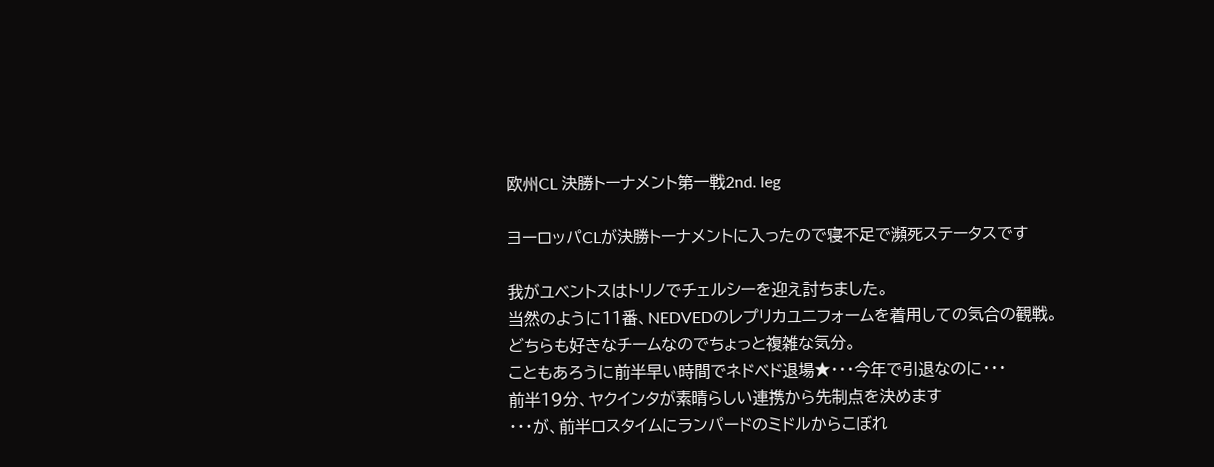欧州CL 決勝トーナメント第一戦2nd. leg

ヨーロッパCLが決勝トーナメントに入ったので寝不足で瀕死ステータスです

我がユベントスはトリノでチェルシーを迎え討ちました。
当然のように11番、NEDVEDのレプリカユニフォームを着用しての気合の観戦。
どちらも好きなチームなのでちょっと複雑な気分。
こともあろうに前半早い時間でネドベド退場★・・・今年で引退なのに・・・
前半19分、ヤクインタが素晴らしい連携から先制点を決めます
・・・が、前半ロスタイムにランパードのミドルからこぼれ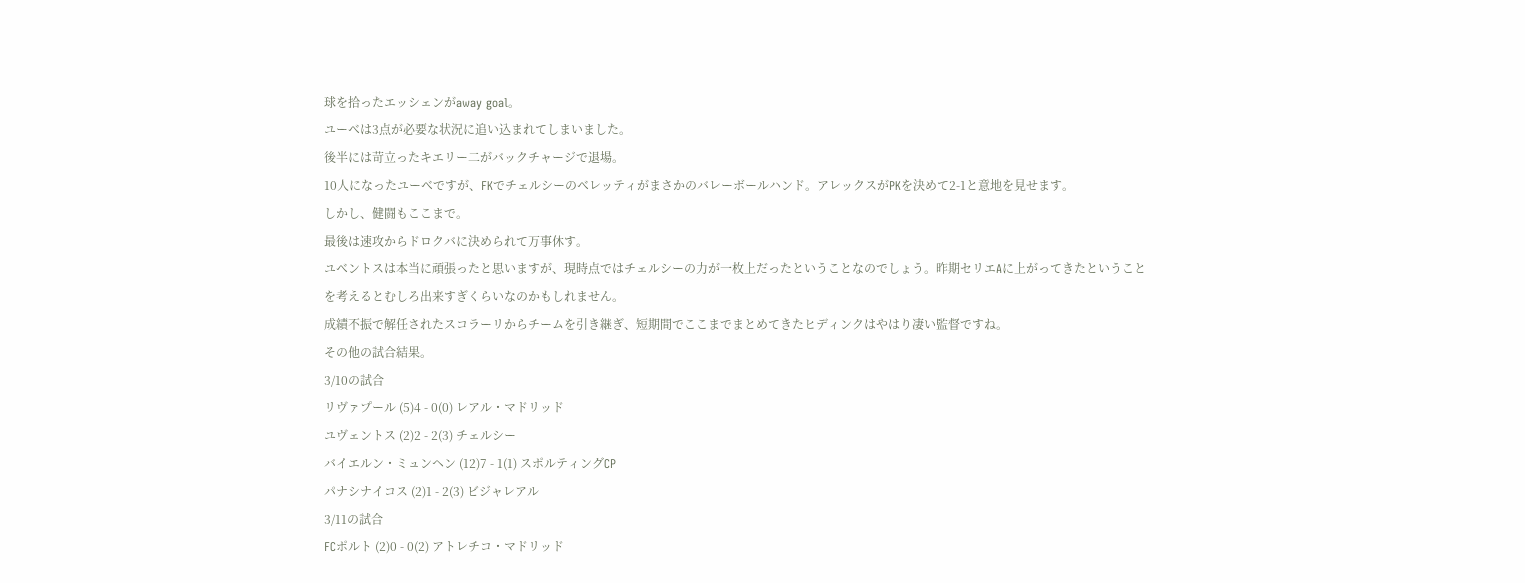球を拾ったエッシェンがaway goal。
ユーベは3点が必要な状況に追い込まれてしまいました。
後半には苛立ったキエリー二がバックチャージで退場。
10人になったユーベですが、FKでチェルシーのベレッティがまさかのバレーボールハンド。アレックスがPKを決めて2-1と意地を見せます。
しかし、健闘もここまで。
最後は速攻からドロクバに決められて万事休す。
ユベントスは本当に頑張ったと思いますが、現時点ではチェルシーの力が一枚上だったということなのでしょう。昨期セリエAに上がってきたということを考えるとむしろ出来すぎくらいなのかもしれません。
成績不振で解任されたスコラーリからチームを引き継ぎ、短期間でここまでまとめてきたヒディンクはやはり凄い監督ですね。
その他の試合結果。
3/10の試合
リヴァプール (5)4 - 0(0) レアル・マドリッド
ユヴェントス (2)2 - 2(3) チェルシー
バイエルン・ミュンヘン (12)7 - 1(1) スポルティングCP
パナシナイコス (2)1 - 2(3) ビジャレアル
3/11の試合
FCポルト (2)0 - 0(2) アトレチコ・マドリッド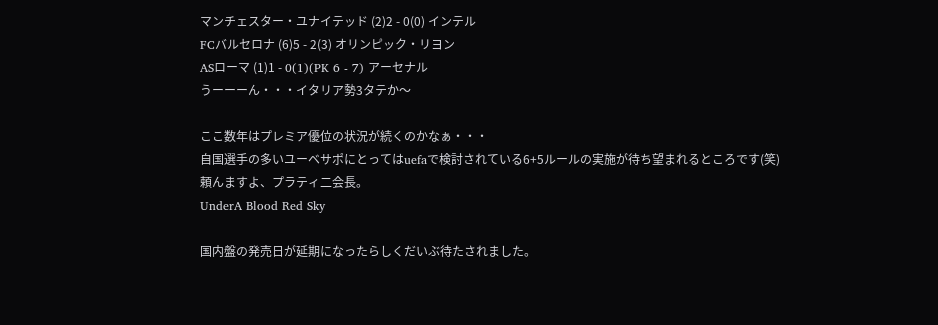マンチェスター・ユナイテッド (2)2 - 0(0) インテル
FCバルセロナ (6)5 - 2(3) オリンピック・リヨン
ASローマ (1)1 - 0(1)(PK 6 - 7) アーセナル
うーーーん・・・イタリア勢3タテか〜

ここ数年はプレミア優位の状況が続くのかなぁ・・・
自国選手の多いユーベサポにとってはuefaで検討されている6+5ルールの実施が待ち望まれるところです(笑)
頼んますよ、プラティ二会長。
UnderA Blood Red Sky

国内盤の発売日が延期になったらしくだいぶ待たされました。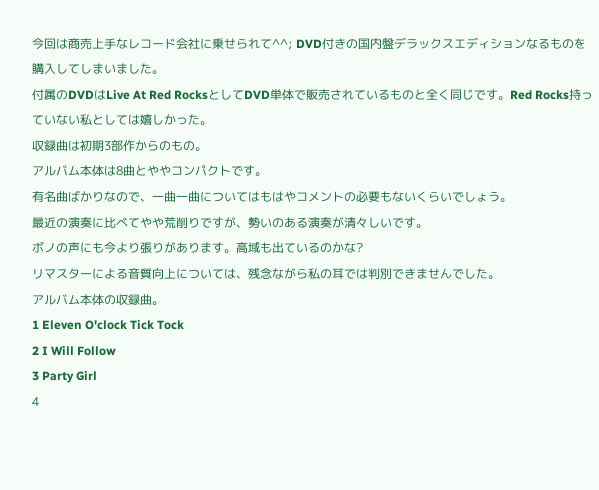今回は商売上手なレコード会社に乗せられて^^; DVD付きの国内盤デラックスエディションなるものを購入してしまいました。
付属のDVDはLive At Red RocksとしてDVD単体で販売されているものと全く同じです。Red Rocks持っていない私としては嬉しかった。
収録曲は初期3部作からのもの。
アルバム本体は8曲とややコンパクトです。
有名曲ばかりなので、一曲一曲についてはもはやコメントの必要もないくらいでしょう。
最近の演奏に比べてやや荒削りですが、勢いのある演奏が清々しいです。
ボノの声にも今より張りがあります。高域も出ているのかな?
リマスターによる音質向上については、残念ながら私の耳では判別できませんでした。
アルバム本体の収録曲。
1 Eleven O'clock Tick Tock
2 I Will Follow
3 Party Girl
4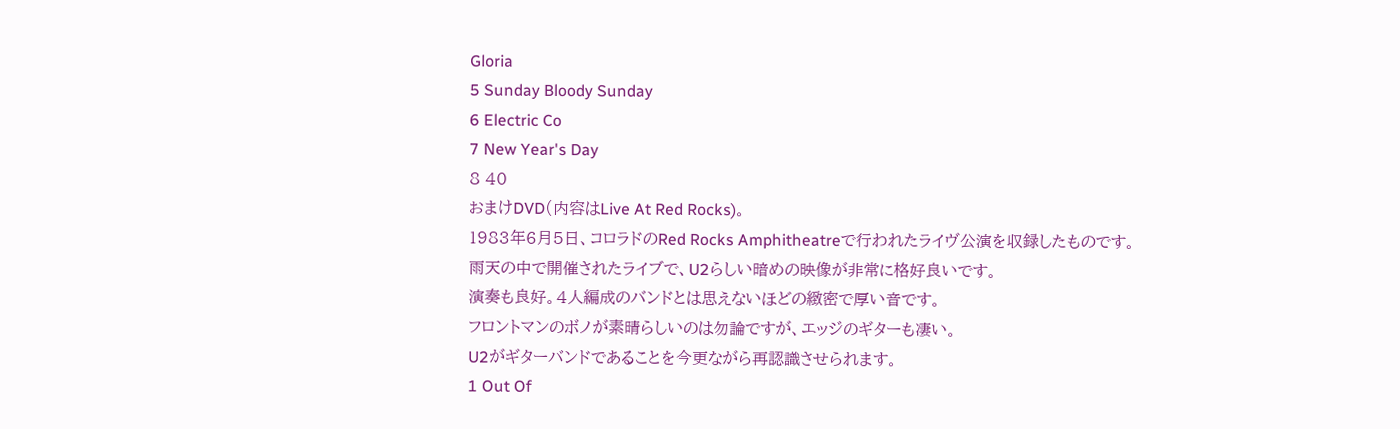Gloria
5 Sunday Bloody Sunday
6 Electric Co
7 New Year's Day
8 40
おまけDVD(内容はLive At Red Rocks)。
1983年6月5日、コロラドのRed Rocks Amphitheatreで行われたライヴ公演を収録したものです。
雨天の中で開催されたライブで、U2らしい暗めの映像が非常に格好良いです。
演奏も良好。4人編成のバンドとは思えないほどの緻密で厚い音です。
フロントマンのボノが素晴らしいのは勿論ですが、エッジのギターも凄い。
U2がギターバンドであることを今更ながら再認識させられます。
1 Out Of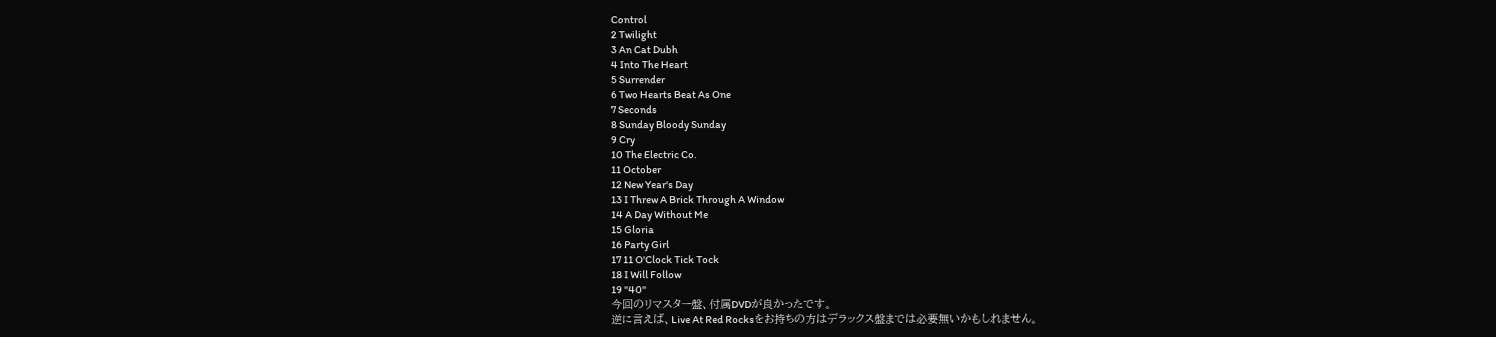Control
2 Twilight
3 An Cat Dubh
4 Into The Heart
5 Surrender
6 Two Hearts Beat As One
7 Seconds
8 Sunday Bloody Sunday
9 Cry
10 The Electric Co.
11 October
12 New Year's Day
13 I Threw A Brick Through A Window
14 A Day Without Me
15 Gloria
16 Party Girl
17 11 O'Clock Tick Tock
18 I Will Follow
19 "40"
今回のリマスター盤、付属DVDが良かったです。
逆に言えば、Live At Red Rocksをお持ちの方はデラックス盤までは必要無いかもしれません。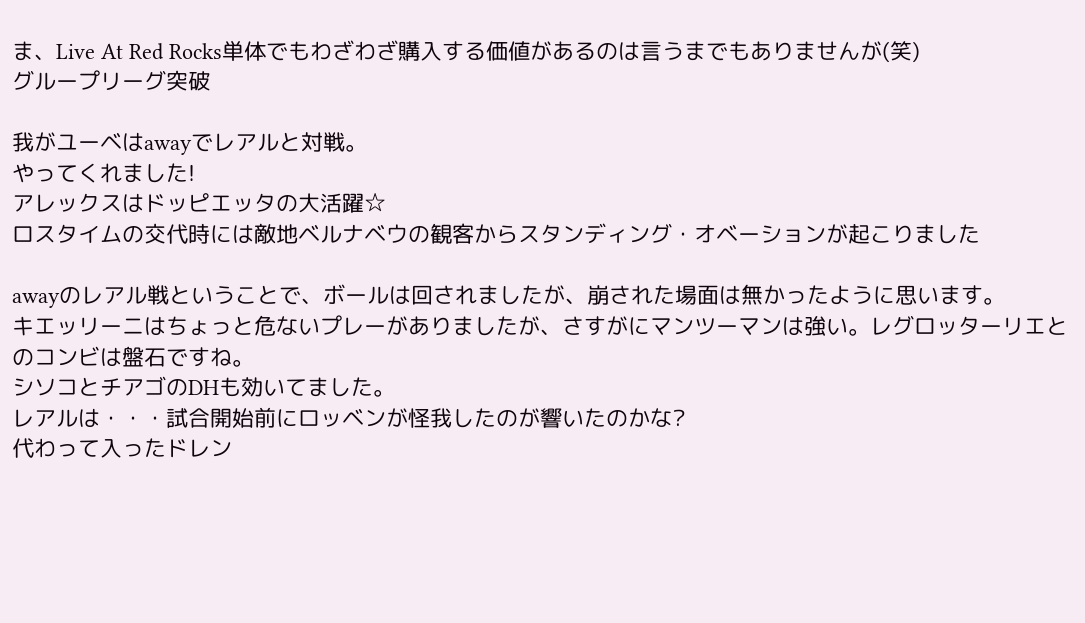ま、Live At Red Rocks単体でもわざわざ購入する価値があるのは言うまでもありませんが(笑)
グループリーグ突破

我がユーベはawayでレアルと対戦。
やってくれました!
アレックスはドッピエッタの大活躍☆
ロスタイムの交代時には敵地ベルナベウの観客からスタンディング・オベーションが起こりました

awayのレアル戦ということで、ボールは回されましたが、崩された場面は無かったように思います。
キエッリーニはちょっと危ないプレーがありましたが、さすがにマンツーマンは強い。レグロッターリエとのコンビは盤石ですね。
シソコとチアゴのDHも効いてました。
レアルは・・・試合開始前にロッベンが怪我したのが響いたのかな?
代わって入ったドレン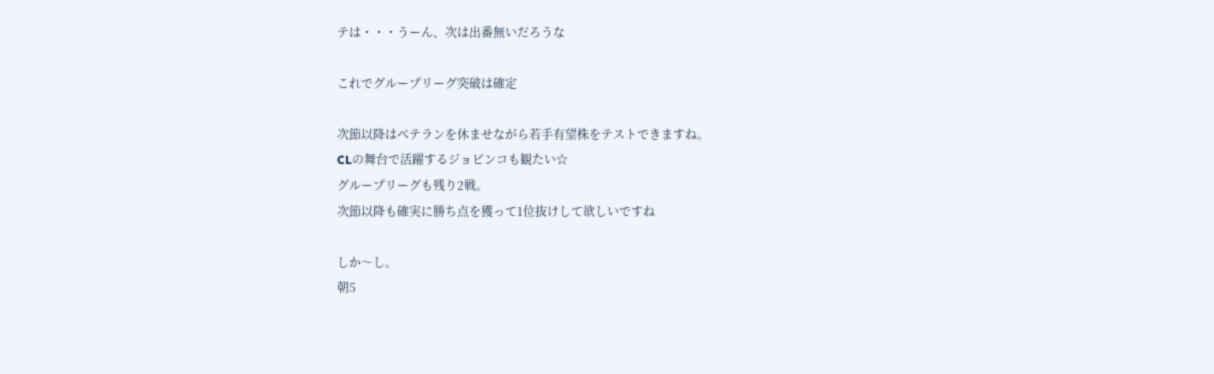テは・・・うーん、次は出番無いだろうな

これでグループリーグ突破は確定

次節以降はベテランを休ませながら若手有望株をテストできますね。
CLの舞台で活躍するジョビンコも観たい☆
グループリーグも残り2戦。
次節以降も確実に勝ち点を獲って1位抜けして欲しいですね

しか〜し。
朝5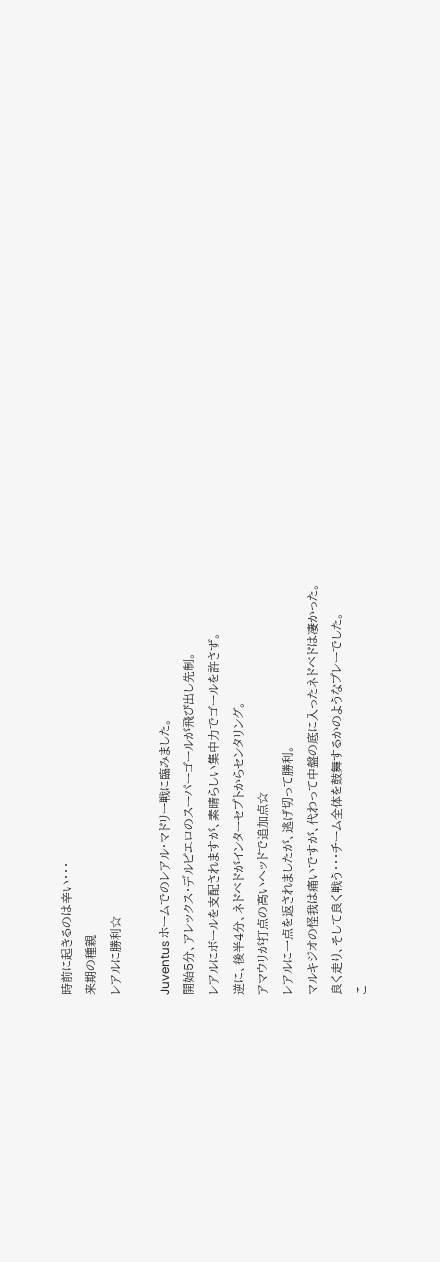時前に起きるのは辛い・・・
来期の種親
レアルに勝利☆

Juventus ホームでのレアル・マドリー戦に臨みました。
開始5分、アレックス・デルピエロのスーパーゴールが飛び出し先制。
レアルにボールを支配されますが、素晴らしい集中力でゴールを許さず。
逆に、後半4分、ネドベドがインターセプトからセンタリング。
アマウリが打点の高いヘッドで追加点☆
レアルに一点を返されましたが、逃げ切って勝利。
マルキジオの怪我は痛いですが、代わって中盤の底に入ったネドベドは凄かった。
良く走り、そして良く戦う・・・チーム全体を鼓舞するかのようなプレーでした。
こ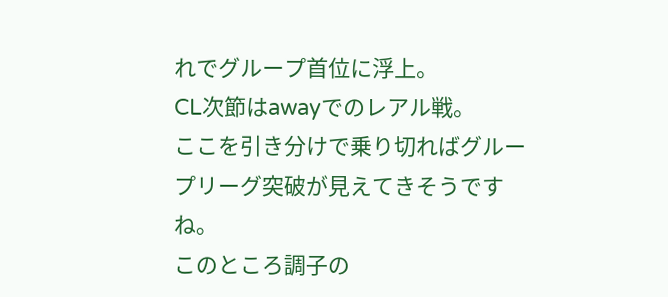れでグループ首位に浮上。
CL次節はawayでのレアル戦。
ここを引き分けで乗り切ればグループリーグ突破が見えてきそうですね。
このところ調子の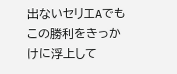出ないセリエAでもこの勝利をきっかけに浮上して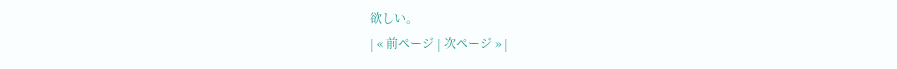欲しい。
| « 前ページ | 次ページ » |